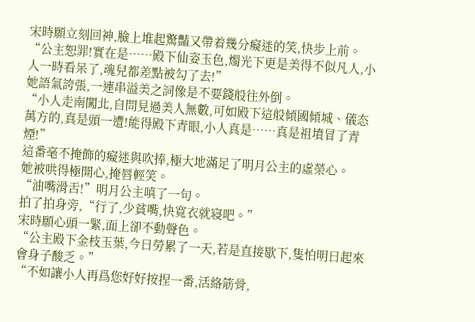宋時願立刻回神,臉上堆起驚豔又帶着幾分癡迷的笑,快步上前。
“公主恕罪!實在是……殿下仙姿玉色,燭光下更是美得不似凡人,小人一時看呆了,魂兒都差點被勾了去!”
她語氣誇張,一連串溢美之詞像是不要錢般往外倒。
“小人走南闖北,自問見過美人無數,可如殿下這般傾國傾城、儀态萬方的,真是頭一遭!能得殿下青眼,小人真是……真是祖墳冒了青煙!”
這番毫不掩飾的癡迷與吹捧,極大地滿足了明月公主的虛榮心。
她被哄得極開心,掩唇輕笑。
“油嘴滑舌!”明月公主嗔了一句。
拍了拍身旁,“行了,少貧嘴,快寬衣就寝吧。”
宋時願心頭一緊,面上卻不動聲色。
“公主殿下金枝玉葉,今日勞累了一天,若是直接歇下,隻怕明日起來會身子酸乏。”
“不如讓小人再爲您好好按捏一番,活絡筋骨,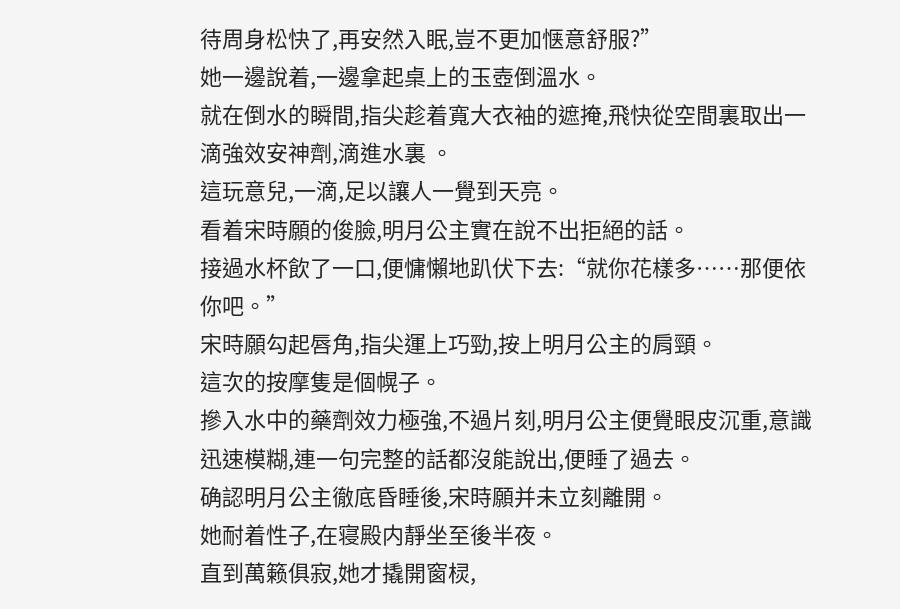待周身松快了,再安然入眠,豈不更加惬意舒服?”
她一邊說着,一邊拿起桌上的玉壺倒溫水。
就在倒水的瞬間,指尖趁着寬大衣袖的遮掩,飛快從空間裏取出一滴強效安神劑,滴進水裏 。
這玩意兒,一滴,足以讓人一覺到天亮。
看着宋時願的俊臉,明月公主實在說不出拒絕的話。
接過水杯飲了一口,便慵懶地趴伏下去:“就你花樣多……那便依你吧。”
宋時願勾起唇角,指尖運上巧勁,按上明月公主的肩頸。
這次的按摩隻是個幌子。
摻入水中的藥劑效力極強,不過片刻,明月公主便覺眼皮沉重,意識迅速模糊,連一句完整的話都沒能說出,便睡了過去。
确認明月公主徹底昏睡後,宋時願并未立刻離開。
她耐着性子,在寝殿内靜坐至後半夜。
直到萬籁俱寂,她才撬開窗棂,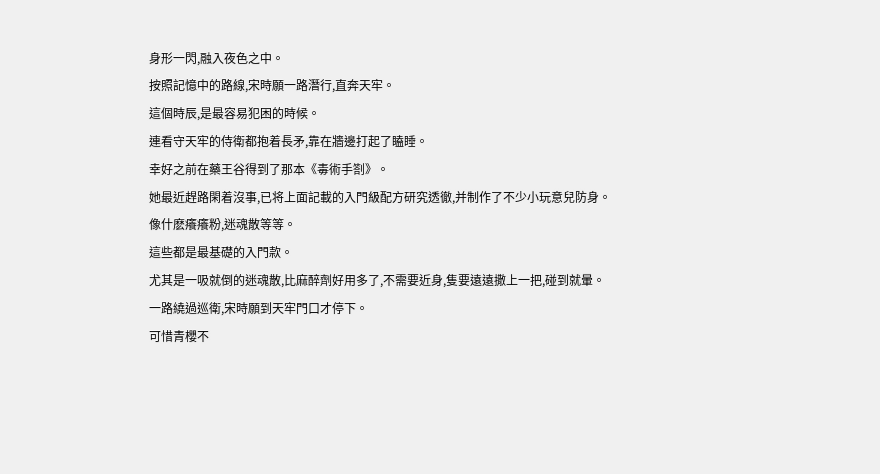身形一閃,融入夜色之中。
按照記憶中的路線,宋時願一路潛行,直奔天牢。
這個時辰,是最容易犯困的時候。
連看守天牢的侍衛都抱着長矛,靠在牆邊打起了瞌睡。
幸好之前在藥王谷得到了那本《毒術手劄》。
她最近趕路閑着沒事,已将上面記載的入門級配方研究透徹,并制作了不少小玩意兒防身。
像什麽癢癢粉,迷魂散等等。
這些都是最基礎的入門款。
尤其是一吸就倒的迷魂散,比麻醉劑好用多了,不需要近身,隻要遠遠撒上一把,碰到就暈。
一路繞過巡衛,宋時願到天牢門口才停下。
可惜青櫻不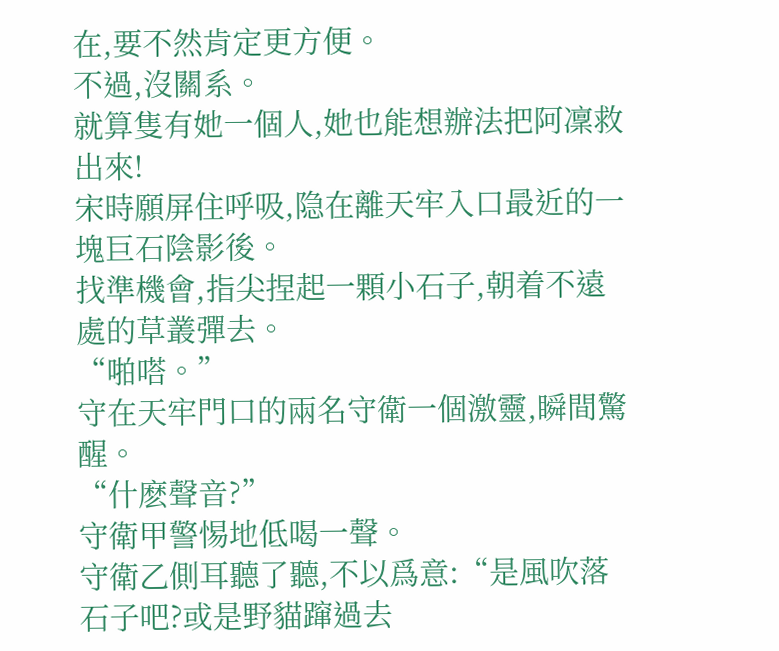在,要不然肯定更方便。
不過,沒關系。
就算隻有她一個人,她也能想辦法把阿凜救出來!
宋時願屏住呼吸,隐在離天牢入口最近的一塊巨石陰影後。
找準機會,指尖捏起一顆小石子,朝着不遠處的草叢彈去。
“啪嗒。”
守在天牢門口的兩名守衛一個激靈,瞬間驚醒。
“什麽聲音?”
守衛甲警惕地低喝一聲。
守衛乙側耳聽了聽,不以爲意:“是風吹落石子吧?或是野貓蹿過去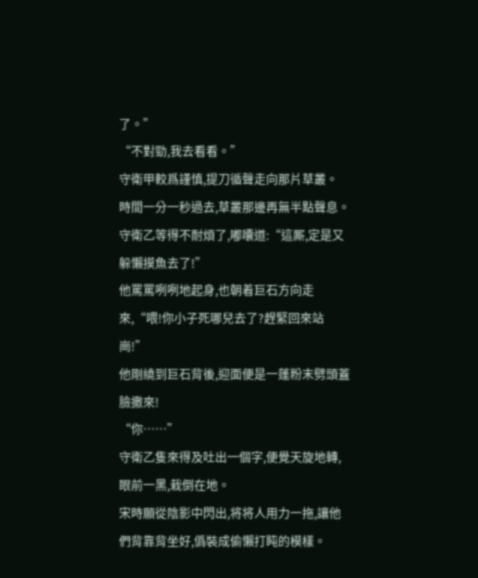了。”
“不對勁,我去看看。”
守衛甲較爲謹慎,提刀循聲走向那片草叢。
時間一分一秒過去,草叢那邊再無半點聲息。
守衛乙等得不耐煩了,嘟囔道:“這厮,定是又躲懶摸魚去了!”
他罵罵咧咧地起身,也朝着巨石方向走來,“喂!你小子死哪兒去了?趕緊回來站崗!”
他剛繞到巨石背後,迎面便是一蓬粉末劈頭蓋臉撒來!
“你……”
守衛乙隻來得及吐出一個字,便覺天旋地轉,眼前一黑,栽倒在地。
宋時願從陰影中閃出,将将人用力一拖,讓他們背靠背坐好,僞裝成偷懶打盹的模樣。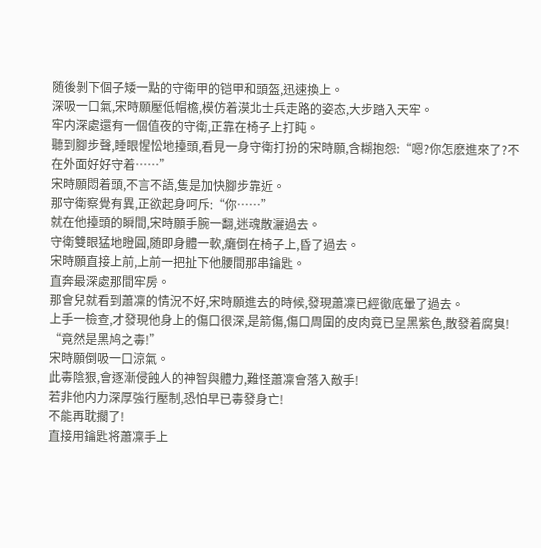随後剝下個子矮一點的守衛甲的铠甲和頭盔,迅速換上。
深吸一口氣,宋時願壓低帽檐,模仿着漠北士兵走路的姿态,大步踏入天牢。
牢内深處還有一個值夜的守衛,正靠在椅子上打盹。
聽到腳步聲,睡眼惺忪地擡頭,看見一身守衛打扮的宋時願,含糊抱怨:“嗯?你怎麽進來了?不在外面好好守着……”
宋時願悶着頭,不言不語,隻是加快腳步靠近。
那守衛察覺有異,正欲起身呵斥:“你……”
就在他擡頭的瞬間,宋時願手腕一翻,迷魂散灑過去。
守衛雙眼猛地瞪圓,随即身體一軟,癱倒在椅子上,昏了過去。
宋時願直接上前,上前一把扯下他腰間那串鑰匙。
直奔最深處那間牢房。
那會兒就看到蕭凜的情況不好,宋時願進去的時候,發現蕭凜已經徹底暈了過去。
上手一檢查,才發現他身上的傷口很深,是箭傷,傷口周圍的皮肉竟已呈黑紫色,散發着腐臭!
“竟然是黑鸠之毒!”
宋時願倒吸一口涼氣。
此毒陰狠,會逐漸侵蝕人的神智與體力,難怪蕭凜會落入敵手!
若非他内力深厚強行壓制,恐怕早已毒發身亡!
不能再耽擱了!
直接用鑰匙将蕭凜手上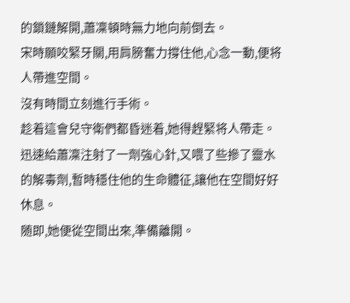的鎖鏈解開,蕭凜頓時無力地向前倒去。
宋時願咬緊牙關,用肩膀奮力撐住他,心念一動,便将人帶進空間。
沒有時間立刻進行手術。
趁着這會兒守衛們都昏迷着,她得趕緊将人帶走。
迅速給蕭凜注射了一劑強心針,又喂了些摻了靈水的解毒劑,暫時穩住他的生命體征,讓他在空間好好休息。
随即,她便從空間出來,準備離開。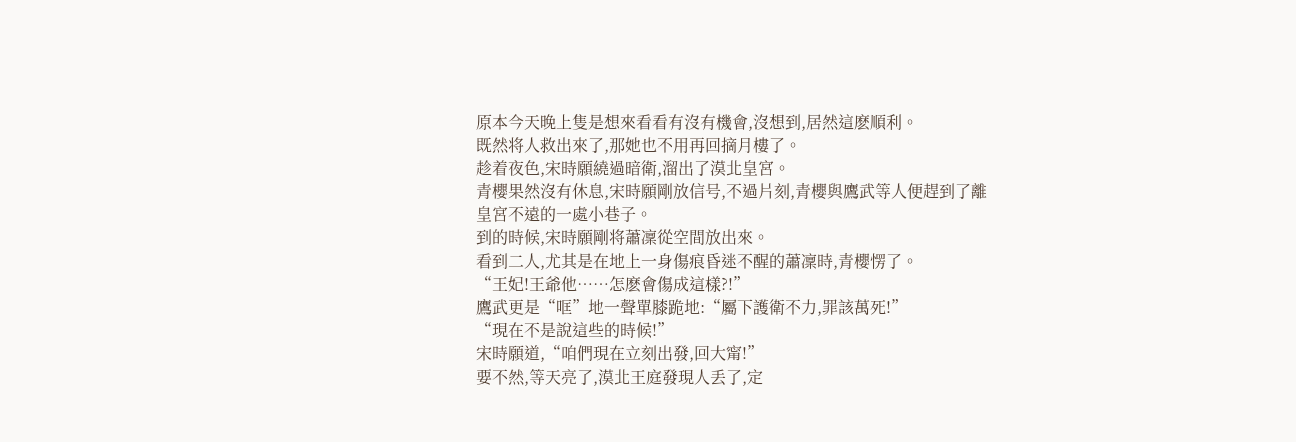原本今天晚上隻是想來看看有沒有機會,沒想到,居然這麽順利。
既然将人救出來了,那她也不用再回摘月樓了。
趁着夜色,宋時願繞過暗衛,溜出了漠北皇宮。
青櫻果然沒有休息,宋時願剛放信号,不過片刻,青櫻與鷹武等人便趕到了離皇宮不遠的一處小巷子。
到的時候,宋時願剛将蕭凜從空間放出來。
看到二人,尤其是在地上一身傷痕昏迷不醒的蕭凜時,青櫻愣了。
“王妃!王爺他……怎麽會傷成這樣?!”
鷹武更是“哐”地一聲單膝跪地:“屬下護衛不力,罪該萬死!”
“現在不是說這些的時候!”
宋時願道,“咱們現在立刻出發,回大甯!”
要不然,等天亮了,漠北王庭發現人丢了,定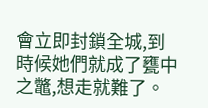會立即封鎖全城,到時候她們就成了甕中之鼈,想走就難了。